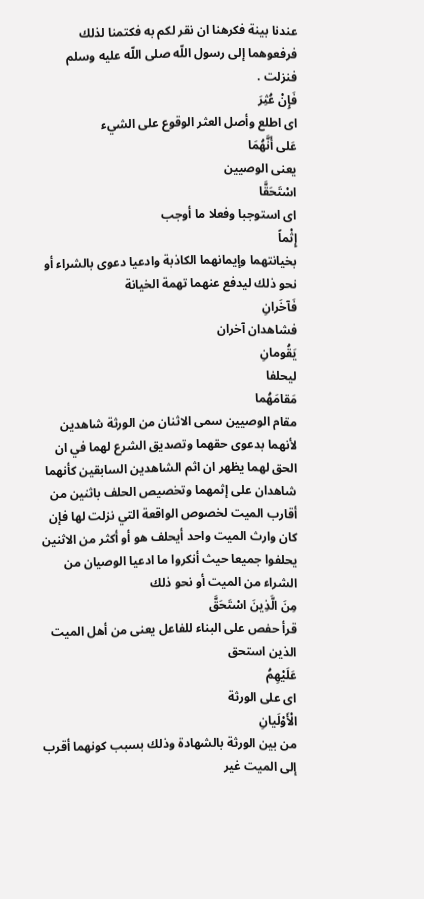عندنا بينة فكرهنا ان نقر لكم به فكتمنا لذلك فرفعوهما إلى رسول اللّه صلى اللّه عليه وسلم فنزلت .
فَإِنْ عُثِرَ
اى اطلع وأصل العثر الوقوع على الشيء
عَلى أَنَّهُمَا
يعنى الوصيين
اسْتَحَقَّا
اى استوجبا وفعلا ما أوجب
إِثْماً
بخيانتهما وإيمانهما الكاذبة وادعيا دعوى بالشراء أو نحو ذلك ليدفع عنهما تهمة الخيانة
فَآخَرانِ
فشاهدان آخران
يَقُومانِ
ليحلفا
مَقامَهُما
مقام الوصيين سمى الاثنان من الورثة شاهدين لأنهما بدعوى حقهما وتصديق الشرع لهما في ان الحق لهما يظهر ان اثم الشاهدين السابقين كأنهما شاهدان على إثمهما وتخصيص الحلف باثنين من أقارب الميت لخصوص الواقعة التي نزلت لها فإن كان وارث الميت واحد أيحلف هو أو أكثر من الاثنين يحلفوا جميعا حيث أنكروا ما ادعيا الوصيان من الشراء من الميت أو نحو ذلك
مِنَ الَّذِينَ اسْتَحَقَّ
قرأ حفص على البناء للفاعل يعنى من أهل الميت الذين استحق
عَلَيْهِمُ
اى على الورثة
الْأَوْلَيانِ
من بين الورثة بالشهادة وذلك بسبب كونهما أقرب إلى الميت غير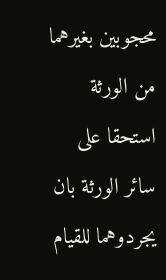محجوبين بغيرهما من الورثة استحقا على سائر الورثة بان يجردوهما للقيام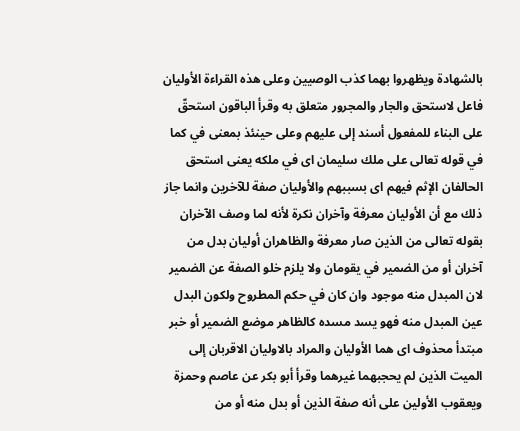بالشهادة ويظهروا بهما كذب الوصيين وعلى هذه القراءة الأوليان فاعل لاستحق والجار والمجرور متعلق به وقرأ الباقون استحقّ على البناء للمفعول أسند إلى عليهم وعلى حينئذ بمعنى في كما في قوله تعالى على ملك سليمان اى في ملكه يعنى استحق الحالفان الإثم فيهم اى بسببهم والأوليان صفة للآخرين وانما جاز ذلك مع أن الأوليان معرفة وآخران نكرة لأنه لما وصف الآخران بقوله تعالى من الذين صار معرفة والظاهران أوليان بدل من آخران أو من الضمير في يقومان ولا يلزم خلو الصفة عن الضمير لان المبدل منه موجود وان كان في حكم المطروح ولكون البدل عين المبدل منه فهو يسد مسده كالظاهر موضع الضمير أو خبر مبتدأ محذوف اى هما الأوليان والمراد بالاوليان الاقربان إلى الميت الذين لم يحجبهما غيرهما وقرأ أبو بكر عن عاصم وحمزة ويعقوب الأولين على أنه صفة الذين أو بدل منه أو من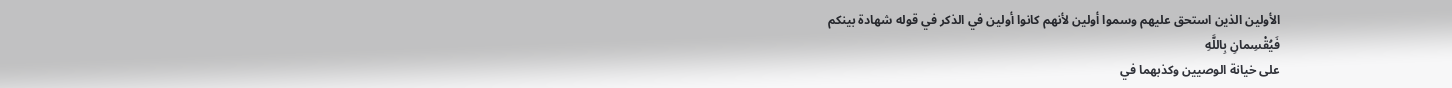الأولين الذين استحق عليهم وسموا أولين لأنهم كانوا أولين في الذكر في قوله شهادة بينكم
فَيُقْسِمانِ بِاللَّهِ
على خيانة الوصيين وكذبهما في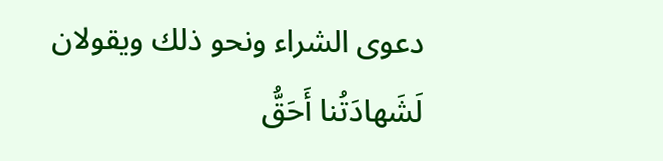دعوى الشراء ونحو ذلك ويقولان
لَشَهادَتُنا أَحَقُّ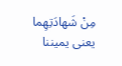مِنْ شَهادَتِهِما
يعنى يميننا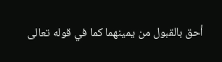أحق بالقبول من يمينهما كما في قوله تعالى